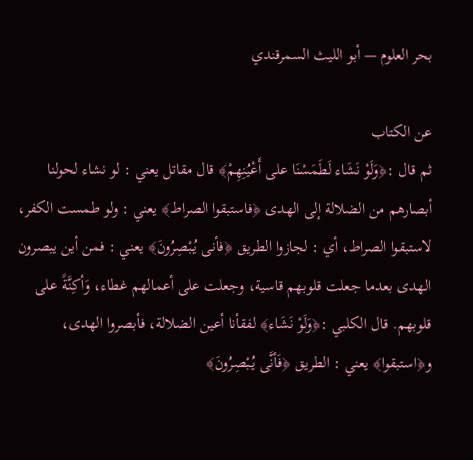بحر العلوم — أبو الليث السمرقندي

عن الكتاب
ثم قال :﴿وَلَوْ نَشَاء لَطَمَسْنَا على أَعْيُنِهِمْ﴾ قال مقاتل يعني : لو نشاء لحولنا أبصارهم من الضلالة إلى الهدى ﴿فاستبقوا الصراط﴾ يعني : ولو طمست الكفر، لاستبقوا الصراط، أي : لجازوا الطريق ﴿فأنى يُبْصِرُونَ﴾ يعني : فمن أين يبصرون الهدى بعدما جعلت قلوبهم قاسية، وجعلت على أعمالهم غطاء، وَأكِنَّةً على قلوبهم. قال الكلبي :﴿وَلَوْ نَشَاء﴾ لفقأنا أعين الضلالة، فأبصروا الهدى، و﴿استبقوا﴾ يعني : الطريق ﴿فَأنَّى يُبْصِرُونَ﴾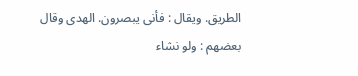الطريق. ويقال : فأنى يبصرون. الهدى وقال بعضهم : ولو نشاء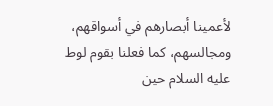لأعمينا أبصارهم في أسواقهم، ومجالسهم، كما فعلنا بقوم لوط عليه السلام حين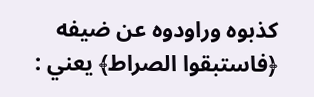كذبوه وراودوه عن ضيفه ﴿فاستبقوا الصراط﴾ يعني :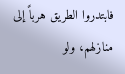فابتدروا الطريق هرباً إلى منازلهم، ولو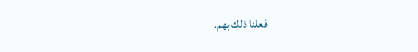فعلنا ذلك بهم.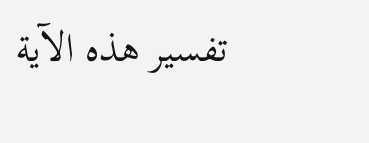تفسير هذه الآية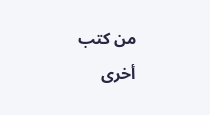من كتب أخرى